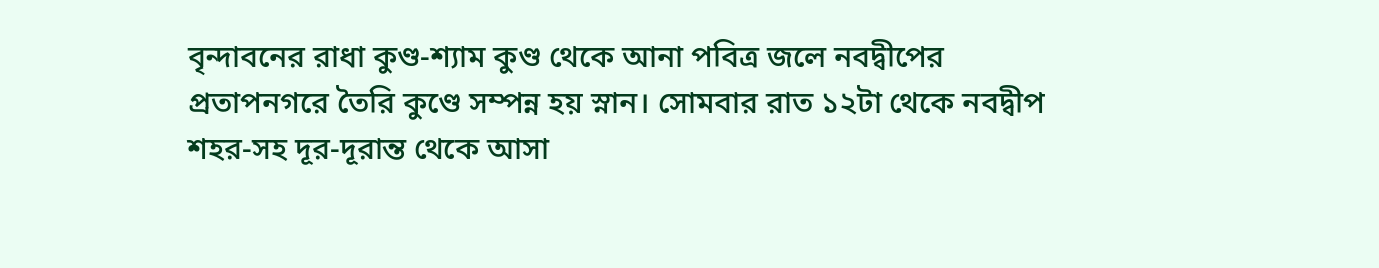বৃন্দাবনের রাধা কুণ্ড-শ্যাম কুণ্ড থেকে আনা পবিত্র জলে নবদ্বীপের প্রতাপনগরে তৈরি কুণ্ডে সম্পন্ন হয় স্নান। সোমবার রাত ১২টা থেকে নবদ্বীপ শহর-সহ দূর-দূরান্ত থেকে আসা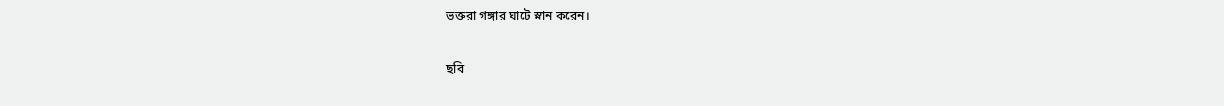ভক্তরা গঙ্গার ঘাটে স্নান করেন।

ছবি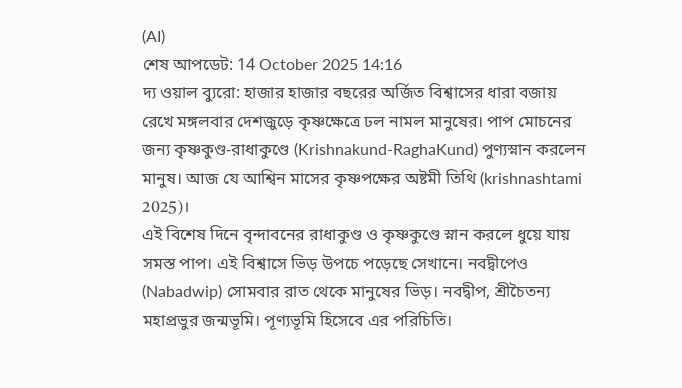(AI)
শেষ আপডেট: 14 October 2025 14:16
দ্য ওয়াল ব্যুরো: হাজার হাজার বছরের অর্জিত বিশ্বাসের ধারা বজায় রেখে মঙ্গলবার দেশজুড়ে কৃষ্ণক্ষেত্রে ঢল নামল মানুষের। পাপ মোচনের জন্য কৃষ্ণকুণ্ড-রাধাকুণ্ডে (Krishnakund-RaghaKund) পুণ্যস্নান করলেন মানুষ। আজ যে আশ্বিন মাসের কৃষ্ণপক্ষের অষ্টমী তিথি (krishnashtami 2025)।
এই বিশেষ দিনে বৃন্দাবনের রাধাকুণ্ড ও কৃষ্ণকুণ্ডে স্নান করলে ধুয়ে যায় সমস্ত পাপ। এই বিশ্বাসে ভিড় উপচে পড়েছে সেখানে। নবদ্বীপেও (Nabadwip) সোমবার রাত থেকে মানুষের ভিড়। নবদ্বীপ, শ্রীচৈতন্য মহাপ্রভুর জন্মভূমি। পূণ্যভূমি হিসেবে এর পরিচিতি।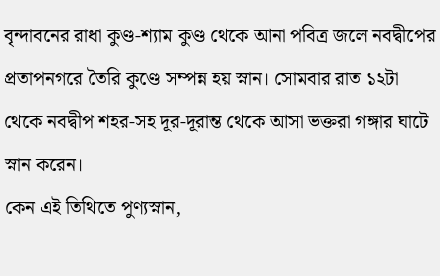বৃন্দাবনের রাধা কুণ্ড-শ্যাম কুণ্ড থেকে আনা পবিত্র জলে নবদ্বীপের প্রতাপনগরে তৈরি কুণ্ডে সম্পন্ন হয় স্নান। সোমবার রাত ১২টা থেকে নবদ্বীপ শহর-সহ দূর-দূরান্ত থেকে আসা ভক্তরা গঙ্গার ঘাটে স্নান করেন।
কেন এই তিথিতে পুণ্যস্নান,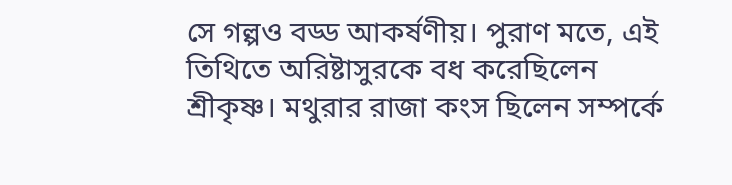সে গল্পও বড্ড আকর্ষণীয়। পুরাণ মতে, এই তিথিতে অরিষ্টাসুরকে বধ করেছিলেন শ্রীকৃষ্ণ। মথুরার রাজা কংস ছিলেন সম্পর্কে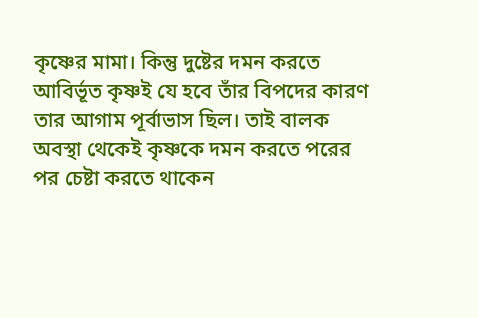কৃষ্ণের মামা। কিন্তু দুষ্টের দমন করতে আবির্ভূত কৃষ্ণই যে হবে তাঁর বিপদের কারণ তার আগাম পূর্বাভাস ছিল। তাই বালক অবস্থা থেকেই কৃষ্ণকে দমন করতে পরের পর চেষ্টা করতে থাকেন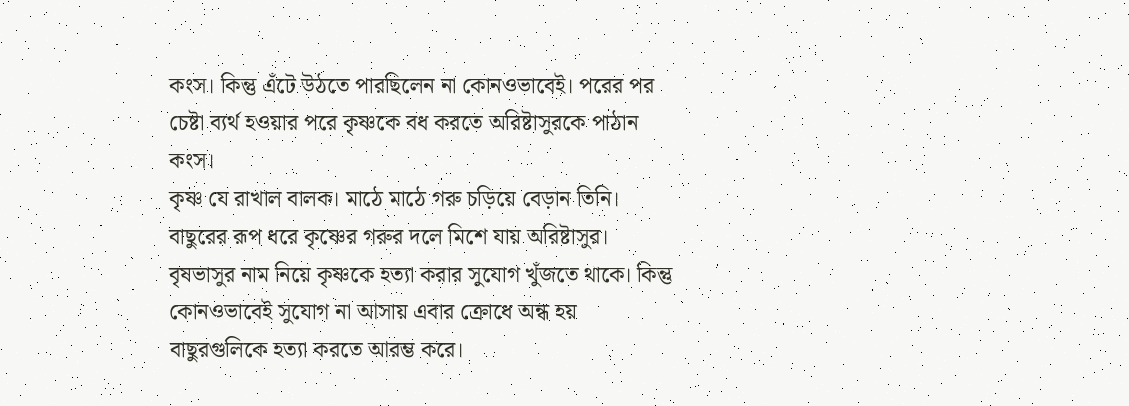কংস। কিন্তু এঁটে উঠতে পারছিলেন না কোনওভাবেই। পরের পর চেষ্টা ব্যর্থ হওয়ার পরে কৃষ্ণকে বধ করতে অরিষ্টাসুরকে পাঠান কংস।
কৃষ্ণ যে রাখাল বালক। মাঠে মাঠে গরু চড়িয়ে বেড়ান তিনি। বাছুরের রূপ ধরে কৃষ্ণের গরুর দলে মিশে যায় অরিষ্টাসুর। বৃষভাসুর নাম নিয়ে কৃষ্ণকে হত্যা করার সুযোগ খুঁজতে থাকে। কিন্তু কোনওভাবেই সুযোগ না আসায় এবার ক্রোধে অন্ধ হয় বাছুরগুলিকে হত্যা করতে আরম্ভ করে।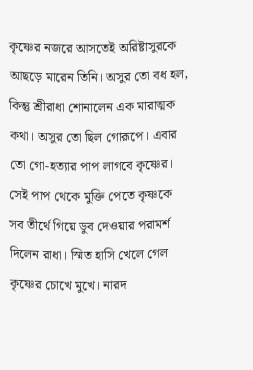কৃষ্ণের নজরে আসতেই অরিষ্টাসুরকে আছড়ে মারেন তিনি। অসুর তো বধ হল, কিন্তু শ্রীরাধা শোনালেন এক মারাত্মক কথা। অসুর তো ছিল গোরূপে। এবার তো গো-হত্যার পাপ লাগবে কৃষ্ণের। সেই পাপ থেকে মুক্তি পেতে কৃষ্ণকে সব তীর্থে গিয়ে ডুব দেওয়ার পরামর্শ দিলেন রাধা। স্মিত হাসি খেলে গেল কৃষ্ণের চোখে মুখে। নারদ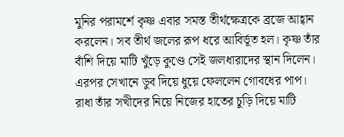মুনির পরামর্শে কৃষ্ণ এবার সমস্ত তীর্থক্ষেত্রকে ব্রজে আহ্বান করলেন। সব তীর্থ জলের রূপ ধরে আবির্ভূত হল। কৃষ্ণ তাঁর বাঁশি দিয়ে মাটি খুঁড়ে কুণ্ডে সেই জলধারাদের স্থান দিলেন। এরপর সেখানে ডুব দিয়ে ধুয়ে ফেললেন গোবধের পাপ।
রাধা তাঁর সখীদের নিয়ে নিজের হাতের চুড়ি দিয়ে মাটি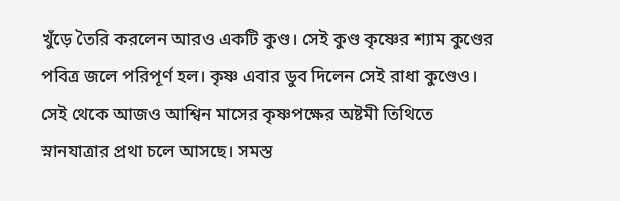খুঁড়ে তৈরি করলেন আরও একটি কুণ্ড। সেই কুণ্ড কৃষ্ণের শ্যাম কুণ্ডের পবিত্র জলে পরিপূর্ণ হল। কৃষ্ণ এবার ডুব দিলেন সেই রাধা কুণ্ডেও। সেই থেকে আজও আশ্বিন মাসের কৃষ্ণপক্ষের অষ্টমী তিথিতে স্নানযাত্রার প্রথা চলে আসছে। সমস্ত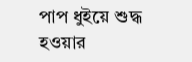পাপ ধুইয়ে শুদ্ধ হওয়ার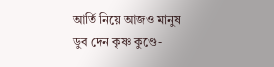আর্তি নিয়ে আজও মানুষ ডুব দেন কৃষ্ণ কুণ্ডে-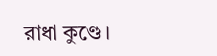রাধা কুণ্ডে।